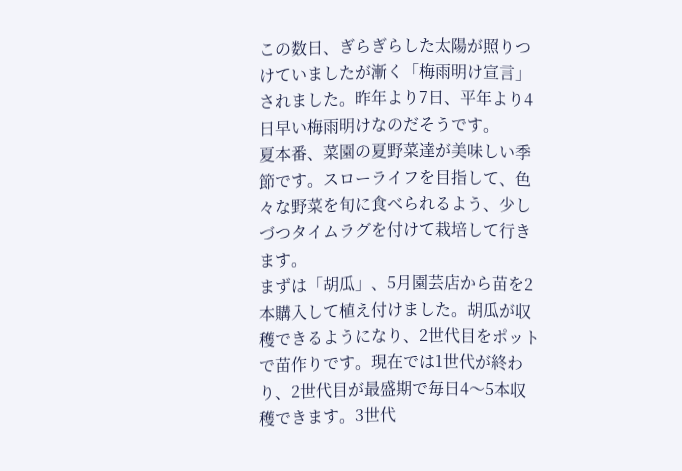この数日、ぎらぎらした太陽が照りつけていましたが漸く「梅雨明け宣言」されました。昨年より7日、平年より4日早い梅雨明けなのだそうです。
夏本番、菜園の夏野菜達が美味しい季節です。スローライフを目指して、色々な野菜を旬に食べられるよう、少しづつタイムラグを付けて栽培して行きます。
まずは「胡瓜」、5月園芸店から苗を2本購入して植え付けました。胡瓜が収穫できるようになり、2世代目をポットで苗作りです。現在では1世代が終わり、2世代目が最盛期で毎日4〜5本収穫できます。3世代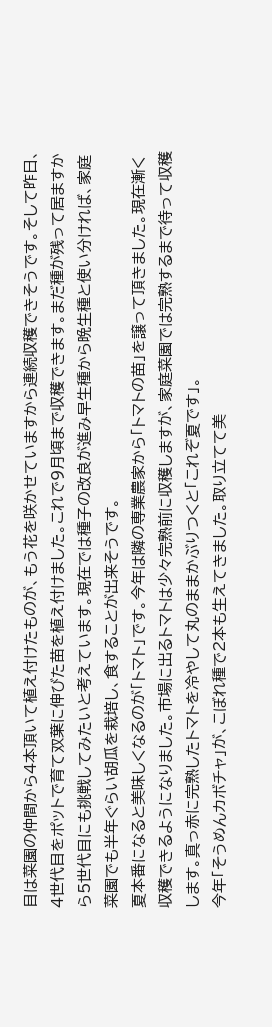目は菜園の仲間から4本頂いて植え付けたものが、もう花を咲かせていますから連続収穫できそうです。そして昨日、4世代目をポットで育て双葉に伸びた苗を植え付けました。これで9月頃まで収穫できます。まだ種が残って居ますから5世代目にも挑戦してみたいと考えています。現在では種子の改良が進み早生種から晩生種と使い分ければ、家庭菜園でも半年ぐらい胡瓜を栽培し、食することが出来そうです。
夏本番になると美味しくなるのが「トマト」です。今年は隣の専業農家から「トマトの苗」を譲って頂きました。現在漸く収穫できるようになりました。市場に出るトマトは少々完熟前に収穫しますが、家庭菜園では完熟するまで待って収穫します。真っ赤に完熟したトマトを冷やして丸のままかぶりつくと「これぞ夏です」。
今年「そうめんカボチャ」が、こぼれ種で2本も生えてきました。取り立てて美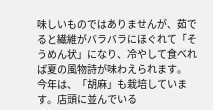味しいものではありませんが、茹でると繊維がバラバラにほぐれて「そうめん状」になり、冷やして食べれば夏の風物詩が味わえられます。
今年は、「胡麻」も栽培しています。店頭に並んでいる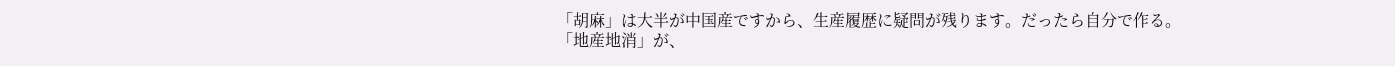「胡麻」は大半が中国産ですから、生産履歴に疑問が残ります。だったら自分で作る。
「地産地消」が、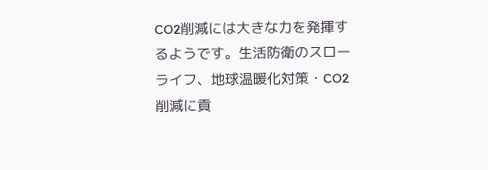CO2削減には大きな力を発揮するようです。生活防衛のスローライフ、地球温暖化対策・CO2削減に貢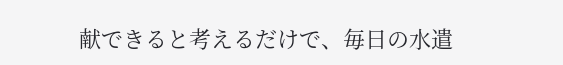献できると考えるだけで、毎日の水遣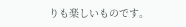りも楽しいものです。